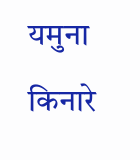यमुना किनारे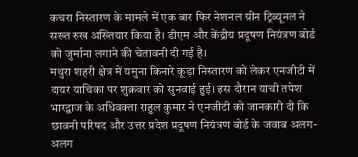कचरा निस्तारण के मामले में एक बार फिर नेशनल ग्रीन ट्रिब्यूनल ने सख्त रुख अख्तियार किया है। डीएम और केंद्रीय प्रदूषण नियंत्रण बोर्ड को जुर्माना लगाने की चेतावनी दी गई है।
मथुरा शहरी क्षेत्र में यमुना किनारे कूड़ा निस्तारण को लेकर एनजीटी में दायर याचिका पर शुक्रवार को सुनवाई हुई। इस दौरान याची तपेश भारद्वाज के अधिवक्ता राहुल कुमार ने एनजीटी को जानकारी दी कि छावनी परिषद और उत्तर प्रदेश प्रदूषण नियंत्रण बोर्ड के जवाब अलग-अलग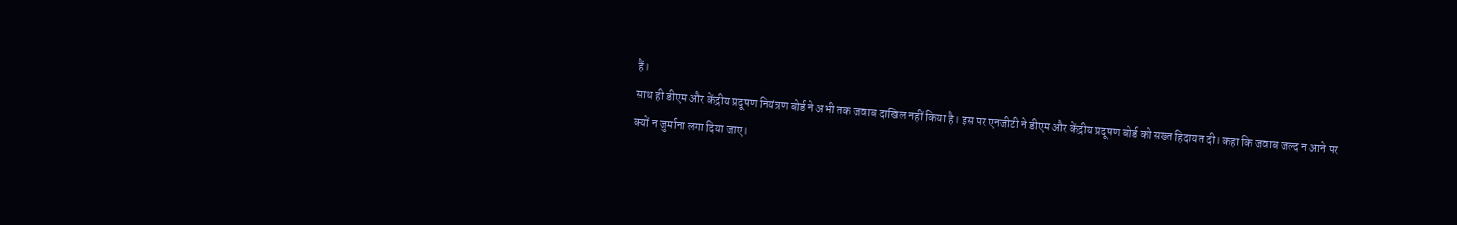हैं।
साथ ही डीएम और केंद्रीय प्रदूषण नियंत्रण बोर्ड ने अभी तक जवाब दाखिल नहीं किया है। इस पर एनजीटी ने डीएम और केंद्रीय प्रदूषण बोर्ड को सख्त हिदायत दी। कहा कि जवाब जल्द न आने पर क्यों न जुर्माना लगा दिया जाए।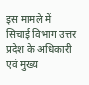इस मामले में सिचाई विभाग उत्तर प्रदेश के अधिकारी एवं मुख्य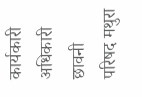कार्यकारी अधिकारी छावनी परिषद मथुरा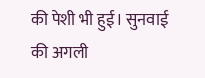की पेशी भी हुई। सुनवाई की अगली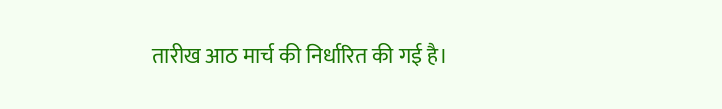तारीख आठ मार्च की निर्धारित की गई है।